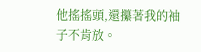他搖搖頭,還攥著我的袖子不肯放。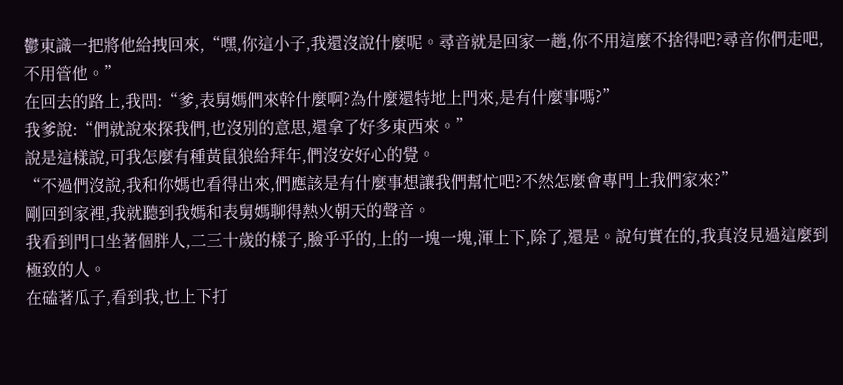鬱東識一把將他給拽回來,“嘿,你這小子,我還沒說什麼呢。尋音就是回家一趟,你不用這麼不捨得吧?尋音你們走吧,不用管他。”
在回去的路上,我問:“爹,表舅媽們來幹什麼啊?為什麼還特地上門來,是有什麼事嗎?”
我爹說:“們就說來探我們,也沒別的意思,還拿了好多東西來。”
說是這樣說,可我怎麼有種黃鼠狼給拜年,們沒安好心的覺。
“不過們沒說,我和你媽也看得出來,們應該是有什麼事想讓我們幫忙吧?不然怎麼會專門上我們家來?”
剛回到家裡,我就聽到我媽和表舅媽聊得熱火朝天的聲音。
我看到門口坐著個胖人,二三十歲的樣子,臉乎乎的,上的一塊一塊,渾上下,除了,還是。說句實在的,我真沒見過這麼到極致的人。
在磕著瓜子,看到我,也上下打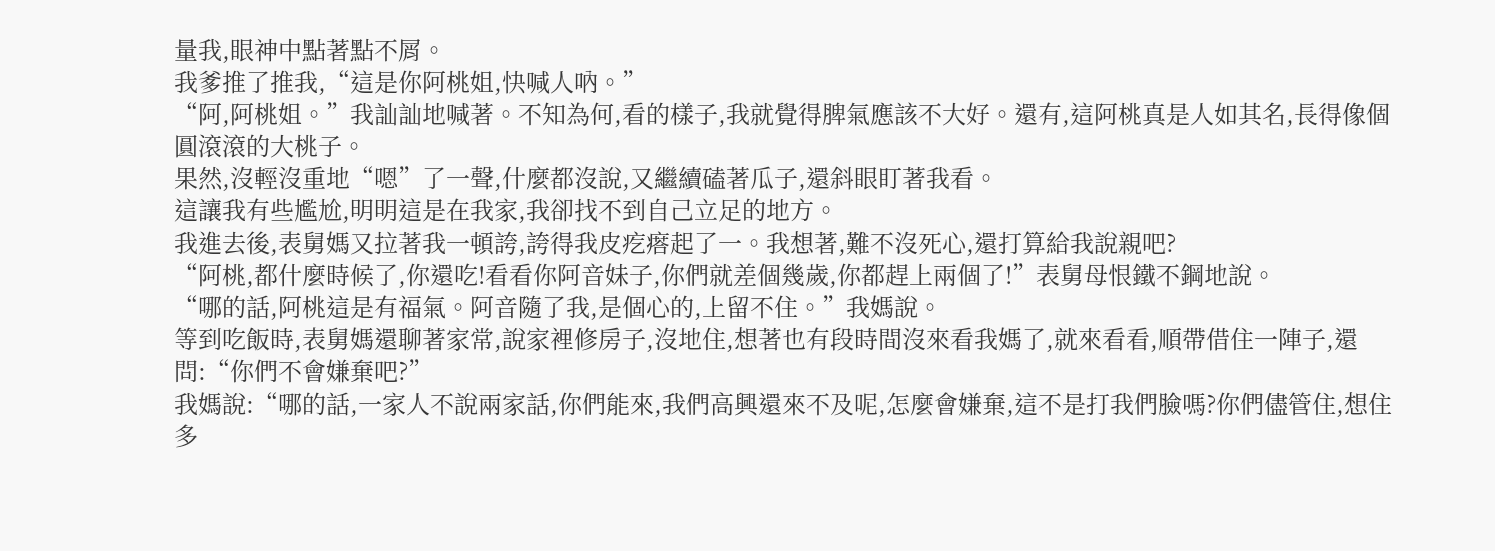量我,眼神中點著點不屑。
我爹推了推我,“這是你阿桃姐,快喊人吶。”
“阿,阿桃姐。”我訕訕地喊著。不知為何,看的樣子,我就覺得脾氣應該不大好。還有,這阿桃真是人如其名,長得像個圓滾滾的大桃子。
果然,沒輕沒重地“嗯”了一聲,什麼都沒說,又繼續磕著瓜子,還斜眼盯著我看。
這讓我有些尷尬,明明這是在我家,我卻找不到自己立足的地方。
我進去後,表舅媽又拉著我一頓誇,誇得我皮疙瘩起了一。我想著,難不沒死心,還打算給我說親吧?
“阿桃,都什麼時候了,你還吃!看看你阿音妹子,你們就差個幾歲,你都趕上兩個了!”表舅母恨鐵不鋼地說。
“哪的話,阿桃這是有福氣。阿音隨了我,是個心的,上留不住。”我媽說。
等到吃飯時,表舅媽還聊著家常,說家裡修房子,沒地住,想著也有段時間沒來看我媽了,就來看看,順帶借住一陣子,還問:“你們不會嫌棄吧?”
我媽說:“哪的話,一家人不說兩家話,你們能來,我們高興還來不及呢,怎麼會嫌棄,這不是打我們臉嗎?你們儘管住,想住多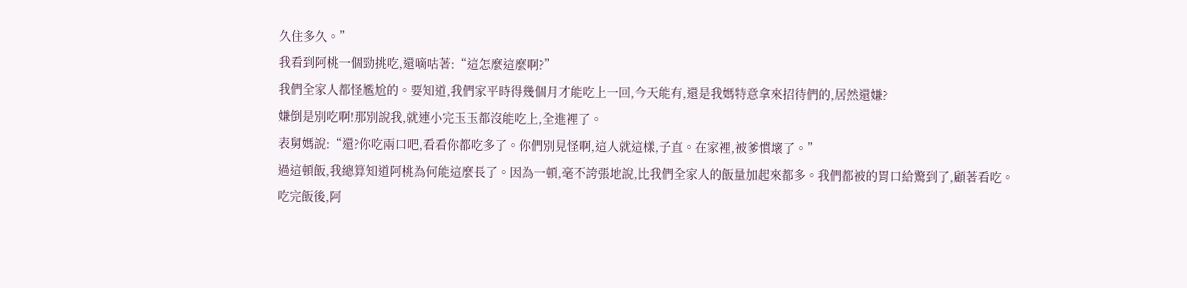久住多久。”
我看到阿桃一個勁挑吃,還嘀咕著:“這怎麼這麼啊?”
我們全家人都怪尷尬的。要知道,我們家平時得幾個月才能吃上一回,今天能有,還是我媽特意拿來招待們的,居然還嫌?
嫌倒是別吃啊!那別說我,就連小完玉玉都沒能吃上,全進裡了。
表舅媽說:“還?你吃兩口吧,看看你都吃多了。你們別見怪啊,這人就這樣,子直。在家裡,被爹慣壞了。”
過這頓飯,我總算知道阿桃為何能這麼長了。因為一頓,毫不誇張地說,比我們全家人的飯量加起來都多。我們都被的胃口給驚到了,顧著看吃。
吃完飯後,阿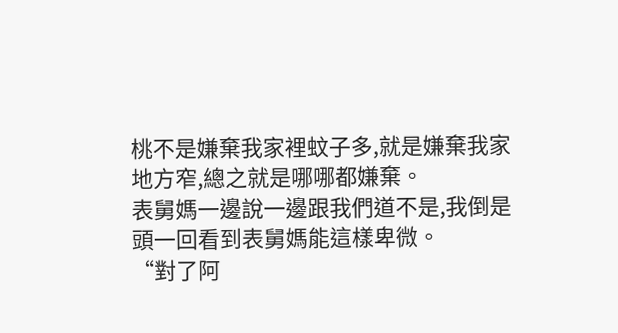桃不是嫌棄我家裡蚊子多,就是嫌棄我家地方窄,總之就是哪哪都嫌棄。
表舅媽一邊說一邊跟我們道不是,我倒是頭一回看到表舅媽能這樣卑微。
“對了阿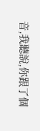音,我聽說,你跟了個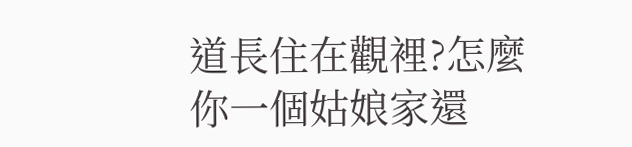道長住在觀裡?怎麼你一個姑娘家還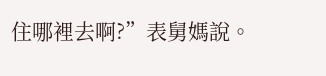住哪裡去啊?”表舅媽說。